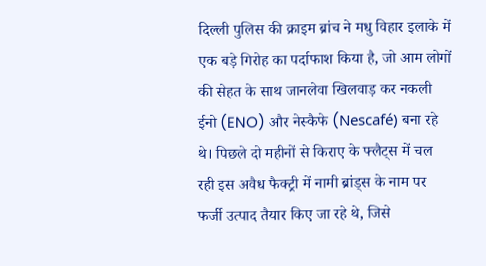दिल्ली पुलिस की क्राइम ब्रांच ने मधु विहार इलाके में एक बड़े गिरोह का पर्दाफाश किया है, जो आम लोगों की सेहत के साथ जानलेवा खिलवाड़ कर नकली ईनो (ENO) और नेस्कैफे (Nescafé) बना रहे थे। पिछले दो महीनों से किराए के फ्लैट्स में चल रही इस अवैध फैक्ट्री में नामी ब्रांड्स के नाम पर फर्जी उत्पाद तैयार किए जा रहे थे, जिसे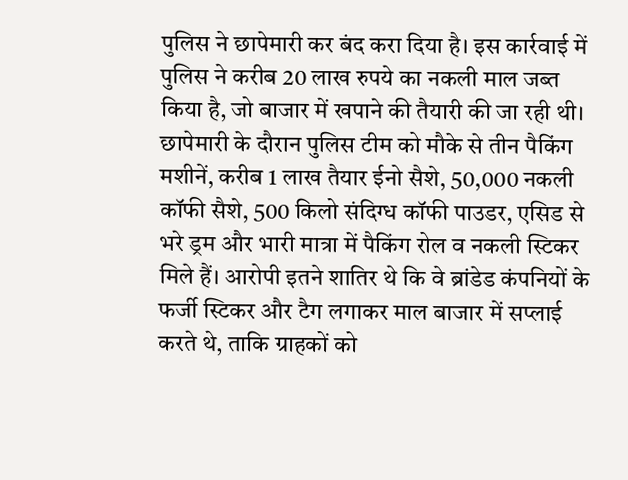पुलिस ने छापेमारी कर बंद करा दिया है। इस कार्रवाई में पुलिस ने करीब 20 लाख रुपये का नकली माल जब्त किया है, जो बाजार में खपाने की तैयारी की जा रही थी।
छापेमारी के दौरान पुलिस टीम को मौके से तीन पैकिंग मशीनें, करीब 1 लाख तैयार ईनो सैशे, 50,000 नकली कॉफी सैशे, 500 किलो संदिग्ध कॉफी पाउडर, एसिड से भरे ड्रम और भारी मात्रा में पैकिंग रोल व नकली स्टिकर मिले हैं। आरोपी इतने शातिर थे कि वे ब्रांडेड कंपनियों के फर्जी स्टिकर और टैग लगाकर माल बाजार में सप्लाई करते थे, ताकि ग्राहकों को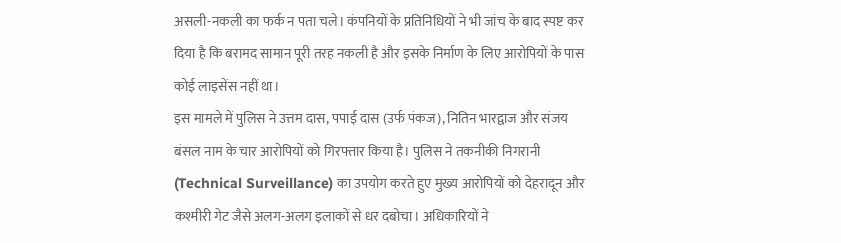असली-नकली का फर्क न पता चले। कंपनियों के प्रतिनिधियों ने भी जांच के बाद स्पष्ट कर दिया है कि बरामद सामान पूरी तरह नकली है और इसके निर्माण के लिए आरोपियों के पास कोई लाइसेंस नहीं था।
इस मामले में पुलिस ने उत्तम दास, पपाई दास (उर्फ पंकज), नितिन भारद्वाज और संजय बंसल नाम के चार आरोपियों को गिरफ्तार किया है। पुलिस ने तकनीकी निगरानी (Technical Surveillance) का उपयोग करते हुए मुख्य आरोपियों को देहरादून और कश्मीरी गेट जैसे अलग-अलग इलाकों से धर दबोचा। अधिकारियों ने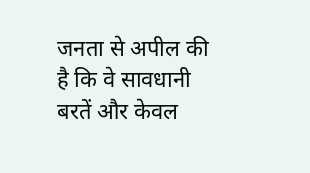जनता से अपील की है कि वे सावधानी बरतें और केवल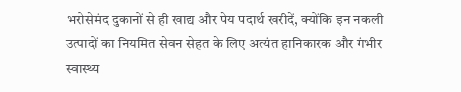भरोसेमंद दुकानों से ही खाद्य और पेय पदार्थ खरीदें, क्योंकि इन नकली उत्पादों का नियमित सेवन सेहत के लिए अत्यंत हानिकारक और गंभीर स्वास्थ्य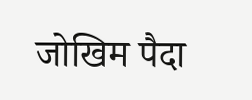जोखिम पैदा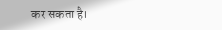कर सकता है।